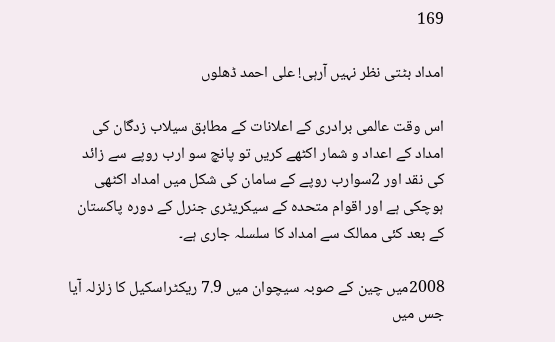169

امداد بٹتی نظر نہیں آرہی! علی احمد ڈھلوں

اس وقت عالمی برادری کے اعلانات کے مطابق سیلاب زدگان کی امداد کے اعداد و شمار اکٹھے کریں تو پانچ سو ارب روپے سے زائد کی نقد اور 2سوارب روپے کے سامان کی شکل میں امداد اکٹھی ہوچکی ہے اور اقوام متحدہ کے سیکریٹری جنرل کے دورہ پاکستان کے بعد کئی ممالک سے امداد کا سلسلہ جاری ہے۔

2008میں چین کے صوبہ سیچوان میں 7.9 ریکٹراسکیل کا زلزلہ آیا جس میں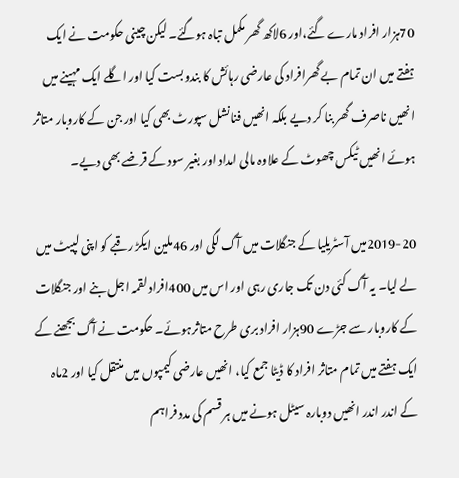70ہزار افراد مارے گئے،اور 6لاکھ گھر مکمل تباہ ہوگئے۔ لیکن چینی حکومت نے ایک ہفتے میں ان تمام بے گھرافراد کی عارضی رہائش کا بندوبست کیا اور اگلے ایک مہینے میں انھیں ناصرف گھر بنا کر دیے بلکہ انھیں فنانشل سپورٹ بھی کیا اور جن کے کاروبار متاثر ہوئے انھیں ٹیکس چھوٹ کے علاوہ مالی امداد اور بغیر سود کے قرضے بھی دیے۔

2019-20میں آسٹریلیا کے جنگلات میں آگ لگی اور 46ملین ایکڑ رقبے کو اپنی لپیٹ میں لے لیا۔ یہ آگ کئی دن تک جاری رہی اور اس میں 400افراد لقمہ اجل بنے اور جنگلات کے کاروبار سے جڑے 90ہزار افراد بری طرح متاثرہوئے۔ حکومت نے آگ بجھنے کے ایک ہفتے میں تمام متاثر افراد کا ڈیٹا جمع کیا، انھیں عارضی کیمپوں میں منتقل کیا اور 2ماہ کے اندر اندر انھیں دوبارہ سیٹل ہونے میں ہر قسم کی مدد فراہم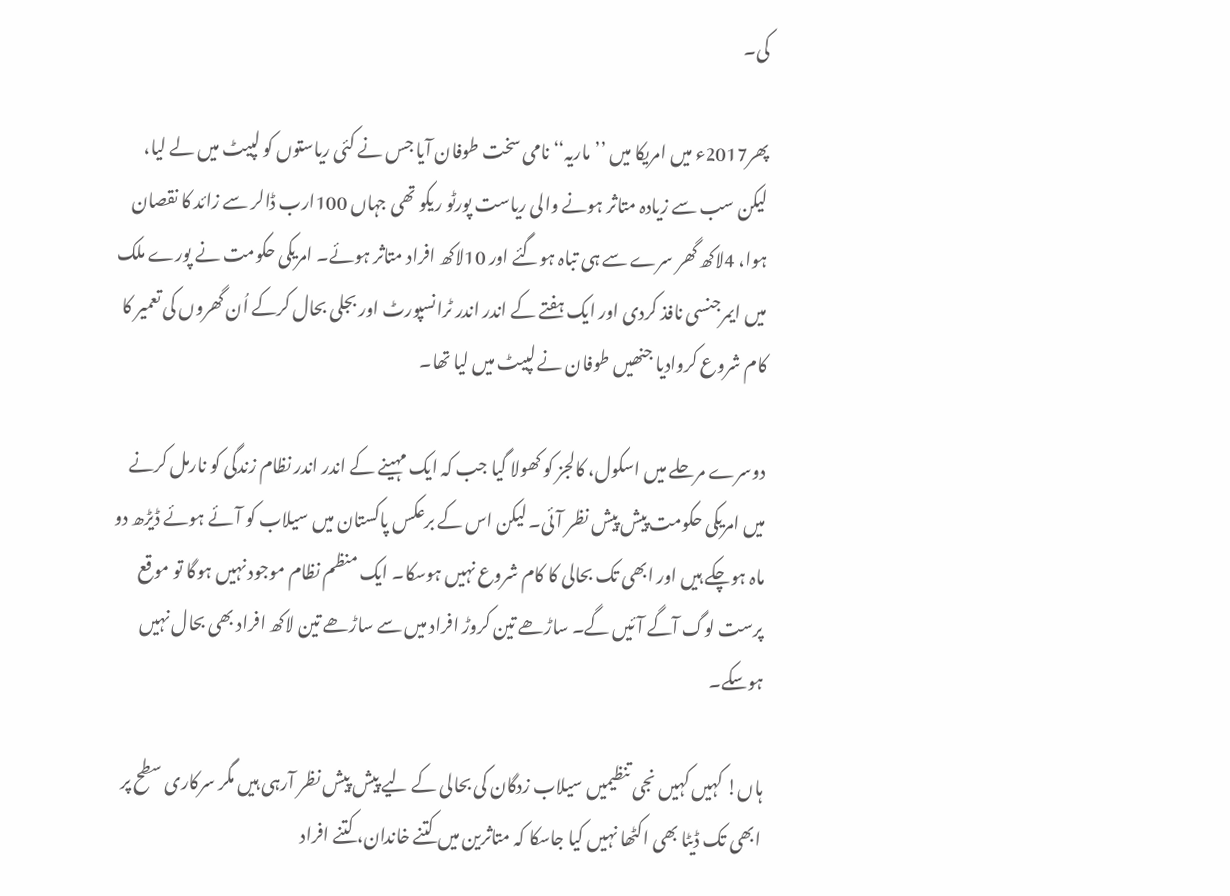کی۔

پھر2017ء میں امریکا میں ’’ماریہ‘‘ نامی سخت طوفان آیا جس نے کئی ریاستوں کو لپیٹ میں لے لیا، لیکن سب سے زیادہ متاثر ہونے والی ریاست پورٹو ریکو تھی جہاں 100ارب ڈالر سے زائد کا نقصان ہوا، 4لاکھ گھر سرے سے ہی تباہ ہوگئے اور 10لاکھ افراد متاثر ہوئے۔ امریکی حکومت نے پورے ملک میں ایمرجنسی نافذ کردی اور ایک ہفتے کے اندر اندر ٹرانسپورٹ اور بجلی بحال کرکے اُن گھروں کی تعمیر کا کام شروع کروادیا جنھیں طوفان نے لپیٹ میں لیا تھا۔

دوسرے مرحلے میں اسکول، کالجز کو کھولا گیا جب کہ ایک مہینے کے اندر اندر نظام زندگی کو نارمل کرنے میں امریکی حکومت پیش پیش نظر آئی۔ لیکن اس کے برعکس پاکستان میں سیلاب کو آئے ہوئے ڈیڑھ دو ماہ ہوچکے ہیں اور ابھی تک بحالی کا کام شروع نہیں ہوسکا۔ ایک منظم نظام موجود نہیں ہوگا تو موقع پرست لوگ آگے آئیں گے۔ ساڑھے تین کروڑ افراد میں سے ساڑھے تین لاکھ افراد بھی بحال نہیں ہوسکے۔

ہاں! کہیں کہیں نجی تنظیمیں سیلاب زدگان کی بحالی کے لیے پیش پیش نظر آرہی ہیں مگر سرکاری سطح پر ابھی تک ڈیٹا بھی اکٹھا نہیں کیا جاسکا کہ متاثرین میں کتنے خاندان، کتنے افراد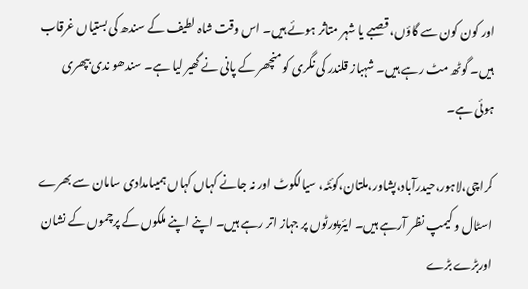اور کون کون سے گاؤں، قصبے یا شہر متاثر ہوئے ہیں۔ اس وقت شاہ لطیف کے سندھ کی بستیاں غرقاب ہیں۔ گوٹھ مٹ رہے ہیں۔ شہباز قلندر کی نگری کو منچھر کے پانی نے گھیر لیا ہے۔ سندھو ندی بپھری ہوئی ہے۔

کراچی،لاہور،حیدرآباد،پشاور،ملتان،کوئٹہ، سیالکوٹ اور نہ جانے کہاں کہاں ہمیںامدادی سامان سے بھرے اسٹال و کیمپ نظر آرہے ہیں۔ ایئرپورٹوں پر جہاز اتر رہے ہیں۔ اپنے اپنے ملکوں کے پرچموں کے نشان اوربڑے بڑے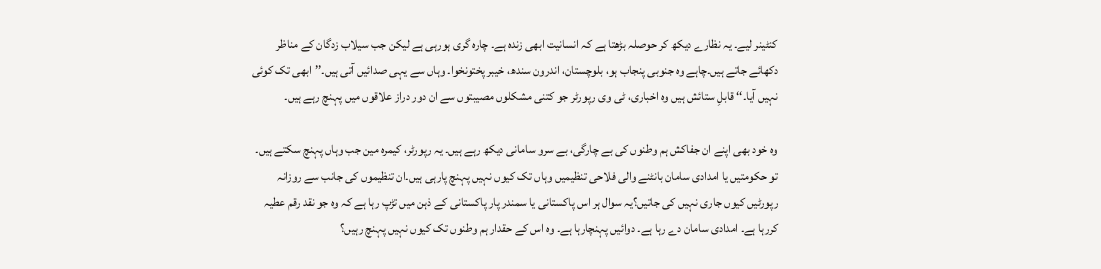کنٹینر لیے۔ یہ نظارے دیکھ کر حوصلہ بڑھتا ہے کہ انسانیت ابھی زندہ ہے۔ چارہ گری ہورہی ہے لیکن جب سیلاب زدگان کے مناظر دکھائے جاتے ہیں۔چاہے وہ جنوبی پنجاب ہو، بلوچستان، اندرون سندھ، خیبر پختونخوا۔ وہاں سے یہی صدائیں آتی ہیں۔’’ابھی تک کوئی نہیں آیا۔‘‘ قابلِ ستائش ہیں وہ اخباری، ٹی وی رپورٹر جو کتنی مشکلوں مصیبتوں سے ان دور دراز علاقوں میں پہنچ رہے ہیں۔

وہ خود بھی اپنے ان جفاکش ہم وطنوں کی بے چارگی، بے سرو سامانی دیکھ رہے ہیں۔ یہ رپورٹر، کیمرہ مین جب وہاں پہنچ سکتے ہیں۔ تو حکومتیں یا امدادی سامان بانٹنے والی فلاحی تنظیمیں وہاں تک کیوں نہیں پہنچ پارہی ہیں۔ان تنظیموں کی جانب سے روزانہ رپورٹیں کیوں جاری نہیں کی جاتیں؟یہ سوال ہر اس پاکستانی یا سمندر پار پاکستانی کے ذہن میں تڑپ رہا ہے کہ وہ جو نقد رقم عطیہ کررہا ہے۔ امدادی سامان دے رہا ہے۔ دوائیں پہنچارہا ہے۔ وہ اس کے حقدار ہم وطنوں تک کیوں نہیں پہنچ رہیں؟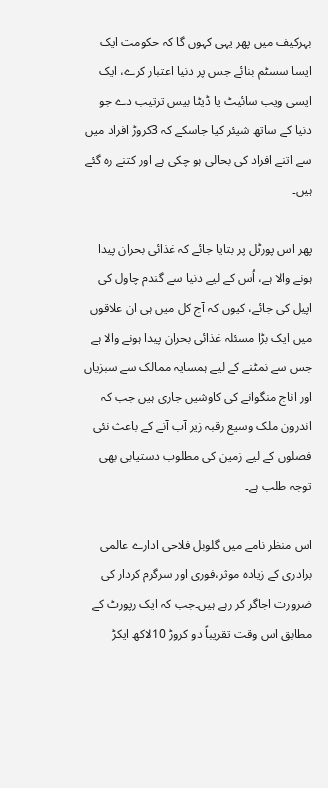بہرکیف میں پھر یہی کہوں گا کہ حکومت ایک ایسا سسٹم بنائے جس پر دنیا اعتبار کرے، ایک ایسی ویب سائیٹ یا ڈیٹا بیس ترتیب دے جو دنیا کے ساتھ شیئر کیا جاسکے کہ 3کروڑ افراد میں سے اتنے افراد کی بحالی ہو چکی ہے اور کتنے رہ گئے ہیں۔

پھر اس پورٹل پر بتایا جائے کہ غذائی بحران پیدا ہونے والا ہے، اُس کے لیے دنیا سے گندم چاول کی اپیل کی جائے، کیوں کہ آج کل میں ہی ان علاقوں میں ایک بڑا مسئلہ غذائی بحران پیدا ہونے والا ہے جس سے نمٹنے کے لیے ہمسایہ ممالک سے سبزیاں اور اناج منگوانے کی کاوشیں جاری ہیں جب کہ اندرون ملک وسیع رقبہ زیر آب آنے کے باعث نئی فصلوں کے لیے زمین کی مطلوب دستیابی بھی توجہ طلب ہے۔

اس منظر نامے میں گلوبل فلاحی ادارے عالمی برادری کے زیادہ موثر،فوری اور سرگرم کردار کی ضرورت اجاگر کر رہے ہیں۔جب کہ ایک رپورٹ کے مطابق اس وقت تقریباً دو کروڑ 10لاکھ ایکڑ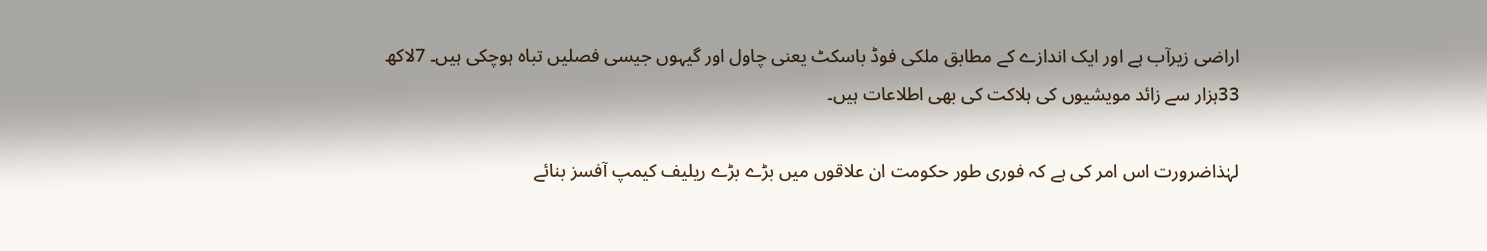اراضی زیرآب ہے اور ایک اندازے کے مطابق ملکی فوڈ باسکٹ یعنی چاول اور گیہوں جیسی فصلیں تباہ ہوچکی ہیں۔ 7لاکھ 33ہزار سے زائد مویشیوں کی ہلاکت کی بھی اطلاعات ہیں۔

لہٰذاضرورت اس امر کی ہے کہ فوری طور حکومت ان علاقوں میں بڑے بڑے ریلیف کیمپ آفسز بنائے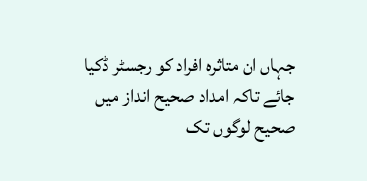جہاں ان متاثرہ افراد کو رجسٹر ڈکیا جائے تاکہ امداد صحیح انداز میں صحیح لوگوں تک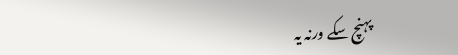پہنچ سکے ورنہ یہ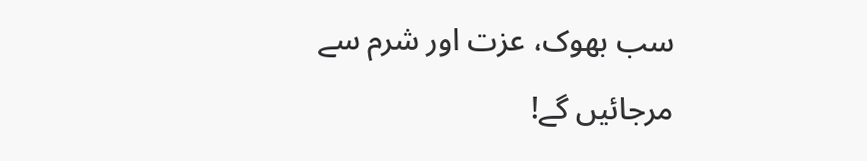سب بھوک، عزت اور شرم سے مرجائیں گے!